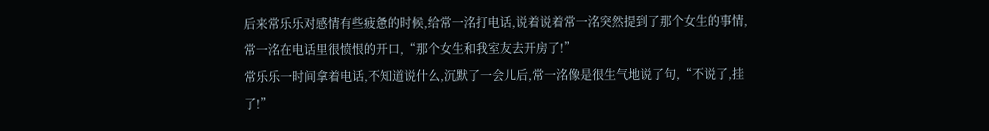后来常乐乐对感情有些疲惫的时候,给常一洺打电话,说着说着常一洺突然提到了那个女生的事情,常一洺在电话里很愤恨的开口,“那个女生和我室友去开房了!”
常乐乐一时间拿着电话,不知道说什么,沉默了一会儿后,常一洺像是很生气地说了句,“不说了,挂了!”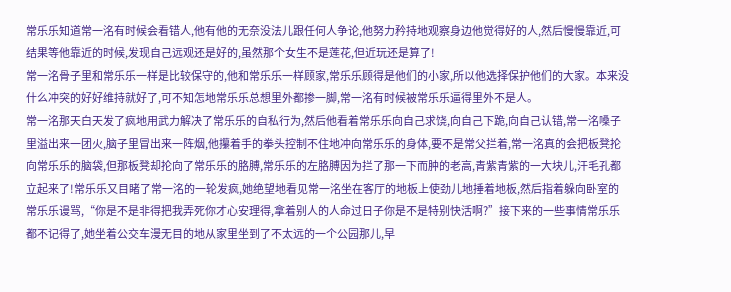常乐乐知道常一洺有时候会看错人,他有他的无奈没法儿跟任何人争论,他努力矜持地观察身边他觉得好的人,然后慢慢靠近,可结果等他靠近的时候,发现自己远观还是好的,虽然那个女生不是莲花,但近玩还是算了!
常一洺骨子里和常乐乐一样是比较保守的,他和常乐乐一样顾家,常乐乐顾得是他们的小家,所以他选择保护他们的大家。本来没什么冲突的好好维持就好了,可不知怎地常乐乐总想里外都掺一脚,常一洺有时候被常乐乐逼得里外不是人。
常一洺那天白天发了疯地用武力解决了常乐乐的自私行为,然后他看着常乐乐向自己求饶,向自己下跪,向自己认错,常一洺嗓子里溢出来一团火,脑子里冒出来一阵烟,他攥着手的拳头控制不住地冲向常乐乐的身体,要不是常父拦着,常一洺真的会把板凳抡向常乐乐的脑袋,但那板凳却抡向了常乐乐的胳膊,常乐乐的左胳膊因为拦了那一下而肿的老高,青紫青紫的一大块儿,汗毛孔都立起来了!常乐乐又目睹了常一洺的一轮发疯,她绝望地看见常一洺坐在客厅的地板上使劲儿地捶着地板,然后指着躲向卧室的常乐乐谩骂,“你是不是非得把我弄死你才心安理得,拿着别人的人命过日子你是不是特别快活啊?”接下来的一些事情常乐乐都不记得了,她坐着公交车漫无目的地从家里坐到了不太远的一个公园那儿,早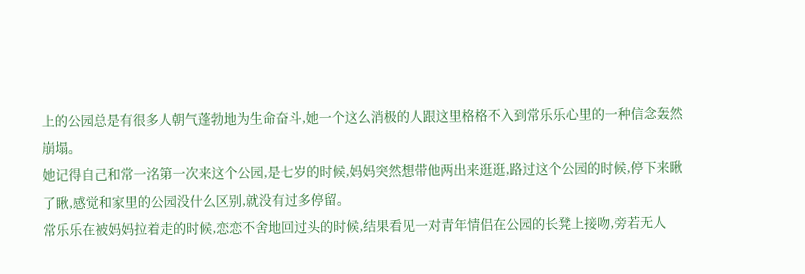上的公园总是有很多人朝气蓬勃地为生命奋斗,她一个这么消极的人跟这里格格不入到常乐乐心里的一种信念轰然崩塌。
她记得自己和常一洺第一次来这个公园,是七岁的时候,妈妈突然想带他两出来逛逛,路过这个公园的时候,停下来瞅了瞅,感觉和家里的公园没什么区别,就没有过多停留。
常乐乐在被妈妈拉着走的时候,恋恋不舍地回过头的时候,结果看见一对青年情侣在公园的长凳上接吻,旁若无人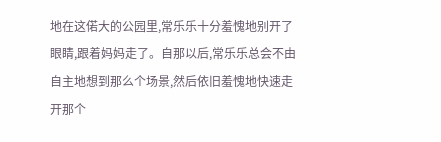地在这偌大的公园里,常乐乐十分羞愧地别开了眼睛,跟着妈妈走了。自那以后,常乐乐总会不由自主地想到那么个场景,然后依旧羞愧地快速走开那个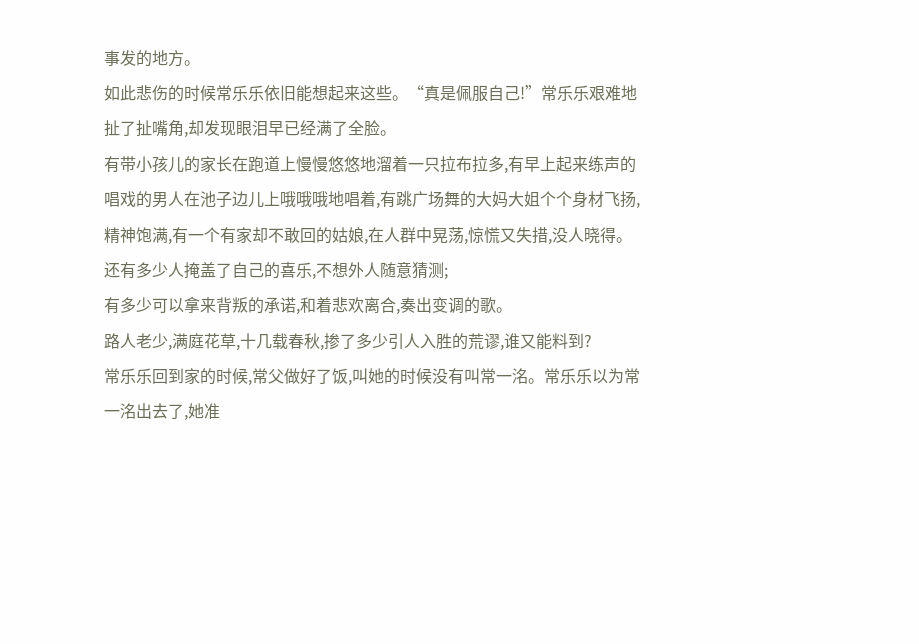事发的地方。
如此悲伤的时候常乐乐依旧能想起来这些。“真是佩服自己!”常乐乐艰难地扯了扯嘴角,却发现眼泪早已经满了全脸。
有带小孩儿的家长在跑道上慢慢悠悠地溜着一只拉布拉多,有早上起来练声的唱戏的男人在池子边儿上哦哦哦地唱着,有跳广场舞的大妈大姐个个身材飞扬,精神饱满,有一个有家却不敢回的姑娘,在人群中晃荡,惊慌又失措,没人晓得。
还有多少人掩盖了自己的喜乐,不想外人随意猜测;
有多少可以拿来背叛的承诺,和着悲欢离合,奏出变调的歌。
路人老少,满庭花草,十几载春秋,掺了多少引人入胜的荒谬,谁又能料到?
常乐乐回到家的时候,常父做好了饭,叫她的时候没有叫常一洺。常乐乐以为常一洺出去了,她准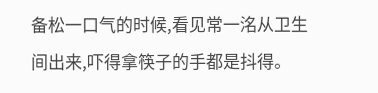备松一口气的时候,看见常一洺从卫生间出来,吓得拿筷子的手都是抖得。